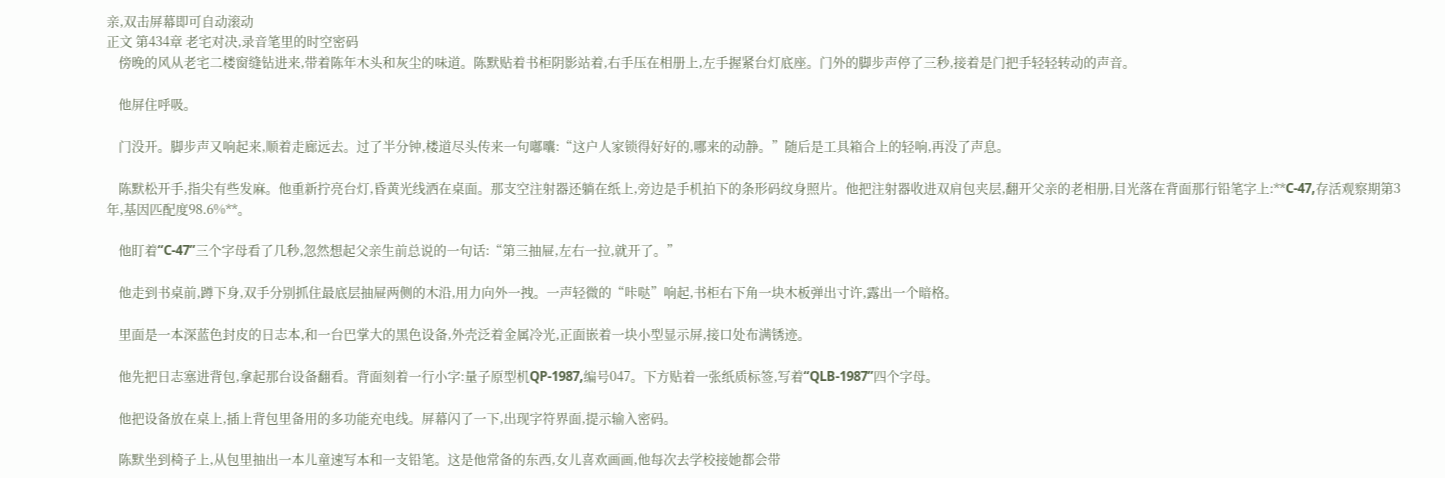亲,双击屏幕即可自动滚动
正文 第434章 老宅对决,录音笔里的时空密码
    傍晚的风从老宅二楼窗缝钻进来,带着陈年木头和灰尘的味道。陈默贴着书柜阴影站着,右手压在相册上,左手握紧台灯底座。门外的脚步声停了三秒,接着是门把手轻轻转动的声音。

    他屏住呼吸。

    门没开。脚步声又响起来,顺着走廊远去。过了半分钟,楼道尽头传来一句嘟囔:“这户人家锁得好好的,哪来的动静。”随后是工具箱合上的轻响,再没了声息。

    陈默松开手,指尖有些发麻。他重新拧亮台灯,昏黄光线洒在桌面。那支空注射器还躺在纸上,旁边是手机拍下的条形码纹身照片。他把注射器收进双肩包夹层,翻开父亲的老相册,目光落在背面那行铅笔字上:**C-47,存活观察期第3年,基因匹配度98.6%**。

    他盯着“C-47”三个字母看了几秒,忽然想起父亲生前总说的一句话:“第三抽屉,左右一拉,就开了。”

    他走到书桌前,蹲下身,双手分别抓住最底层抽屉两侧的木沿,用力向外一拽。一声轻微的“咔哒”响起,书柜右下角一块木板弹出寸许,露出一个暗格。

    里面是一本深蓝色封皮的日志本,和一台巴掌大的黑色设备,外壳泛着金属冷光,正面嵌着一块小型显示屏,接口处布满锈迹。

    他先把日志塞进背包,拿起那台设备翻看。背面刻着一行小字:量子原型机QP-1987,编号047。下方贴着一张纸质标签,写着“QLB-1987”四个字母。

    他把设备放在桌上,插上背包里备用的多功能充电线。屏幕闪了一下,出现字符界面,提示输入密码。

    陈默坐到椅子上,从包里抽出一本儿童速写本和一支铅笔。这是他常备的东西,女儿喜欢画画,他每次去学校接她都会带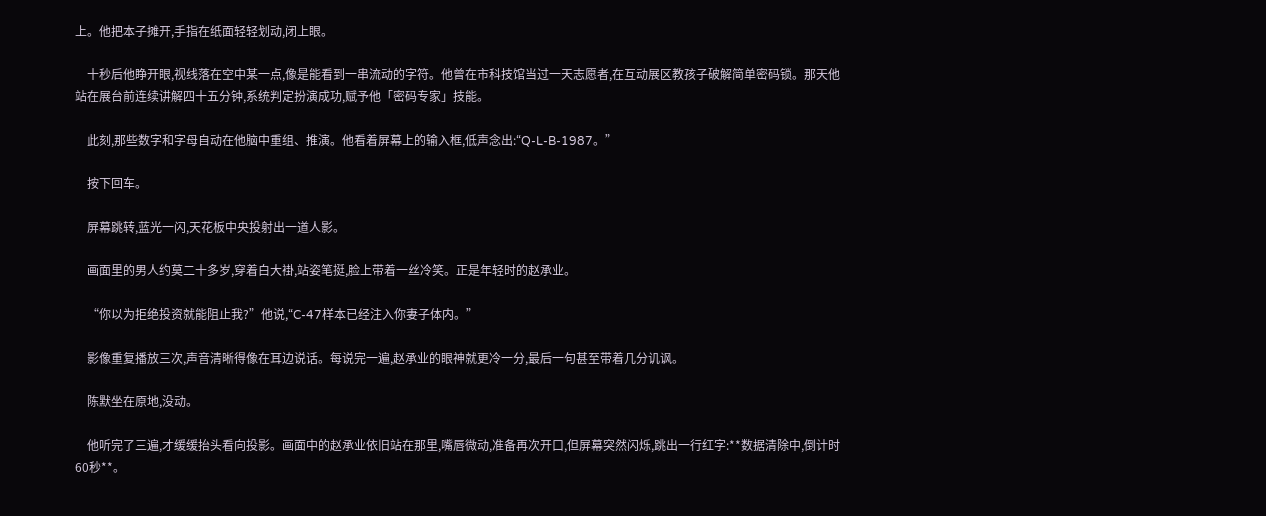上。他把本子摊开,手指在纸面轻轻划动,闭上眼。

    十秒后他睁开眼,视线落在空中某一点,像是能看到一串流动的字符。他曾在市科技馆当过一天志愿者,在互动展区教孩子破解简单密码锁。那天他站在展台前连续讲解四十五分钟,系统判定扮演成功,赋予他「密码专家」技能。

    此刻,那些数字和字母自动在他脑中重组、推演。他看着屏幕上的输入框,低声念出:“Q-L-B-1987。”

    按下回车。

    屏幕跳转,蓝光一闪,天花板中央投射出一道人影。

    画面里的男人约莫二十多岁,穿着白大褂,站姿笔挺,脸上带着一丝冷笑。正是年轻时的赵承业。

    “你以为拒绝投资就能阻止我?”他说,“C-47样本已经注入你妻子体内。”

    影像重复播放三次,声音清晰得像在耳边说话。每说完一遍,赵承业的眼神就更冷一分,最后一句甚至带着几分讥讽。

    陈默坐在原地,没动。

    他听完了三遍,才缓缓抬头看向投影。画面中的赵承业依旧站在那里,嘴唇微动,准备再次开口,但屏幕突然闪烁,跳出一行红字:**数据清除中,倒计时60秒**。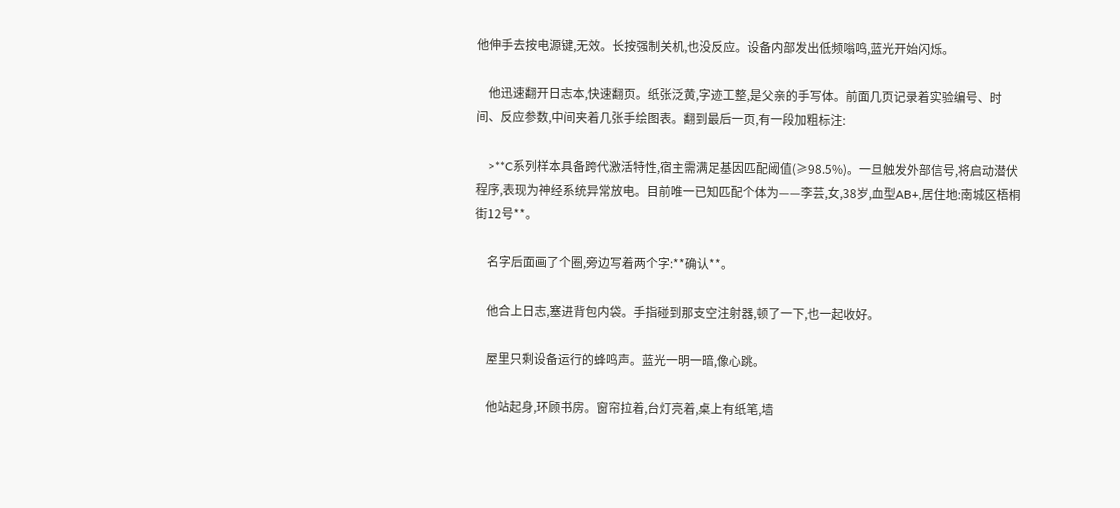他伸手去按电源键,无效。长按强制关机,也没反应。设备内部发出低频嗡鸣,蓝光开始闪烁。

    他迅速翻开日志本,快速翻页。纸张泛黄,字迹工整,是父亲的手写体。前面几页记录着实验编号、时间、反应参数,中间夹着几张手绘图表。翻到最后一页,有一段加粗标注:

    >**C系列样本具备跨代激活特性,宿主需满足基因匹配阈值(≥98.5%)。一旦触发外部信号,将启动潜伏程序,表现为神经系统异常放电。目前唯一已知匹配个体为——李芸,女,38岁,血型AB+,居住地:南城区梧桐街12号**。

    名字后面画了个圈,旁边写着两个字:**确认**。

    他合上日志,塞进背包内袋。手指碰到那支空注射器,顿了一下,也一起收好。

    屋里只剩设备运行的蜂鸣声。蓝光一明一暗,像心跳。

    他站起身,环顾书房。窗帘拉着,台灯亮着,桌上有纸笔,墙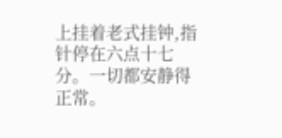上挂着老式挂钟,指针停在六点十七分。一切都安静得正常。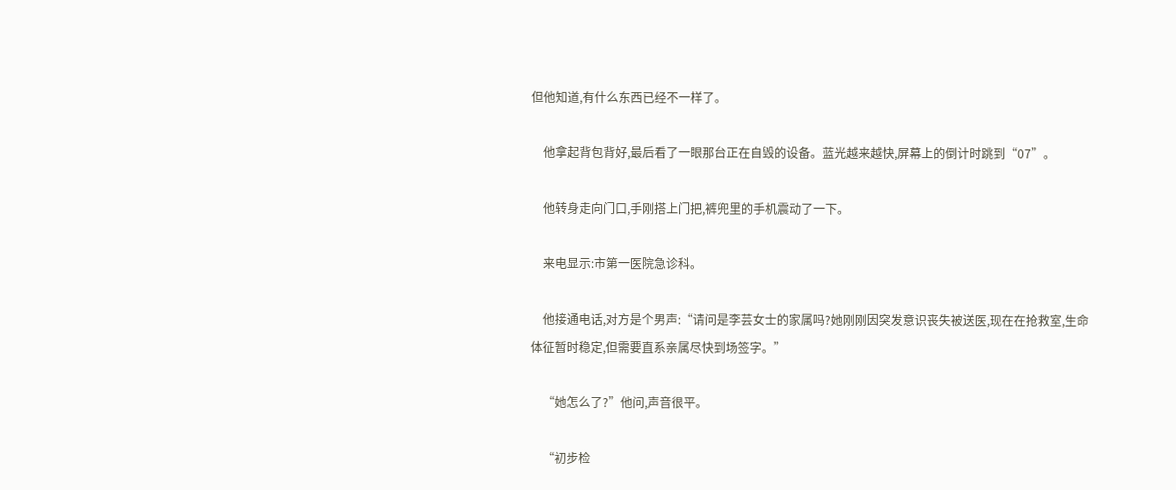但他知道,有什么东西已经不一样了。

    他拿起背包背好,最后看了一眼那台正在自毁的设备。蓝光越来越快,屏幕上的倒计时跳到“07”。

    他转身走向门口,手刚搭上门把,裤兜里的手机震动了一下。

    来电显示:市第一医院急诊科。

    他接通电话,对方是个男声:“请问是李芸女士的家属吗?她刚刚因突发意识丧失被送医,现在在抢救室,生命体征暂时稳定,但需要直系亲属尽快到场签字。”

    “她怎么了?”他问,声音很平。

    “初步检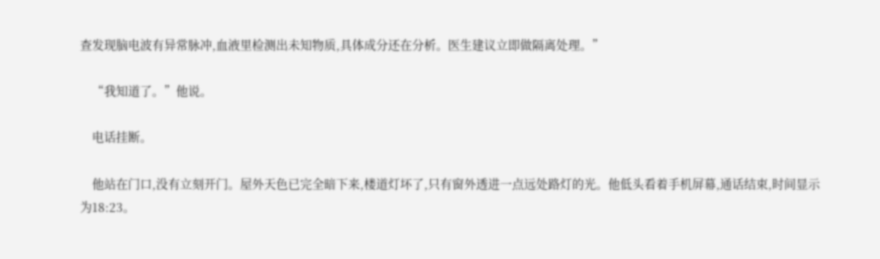查发现脑电波有异常脉冲,血液里检测出未知物质,具体成分还在分析。医生建议立即做隔离处理。”

    “我知道了。”他说。

    电话挂断。

    他站在门口,没有立刻开门。屋外天色已完全暗下来,楼道灯坏了,只有窗外透进一点远处路灯的光。他低头看着手机屏幕,通话结束,时间显示为18:23。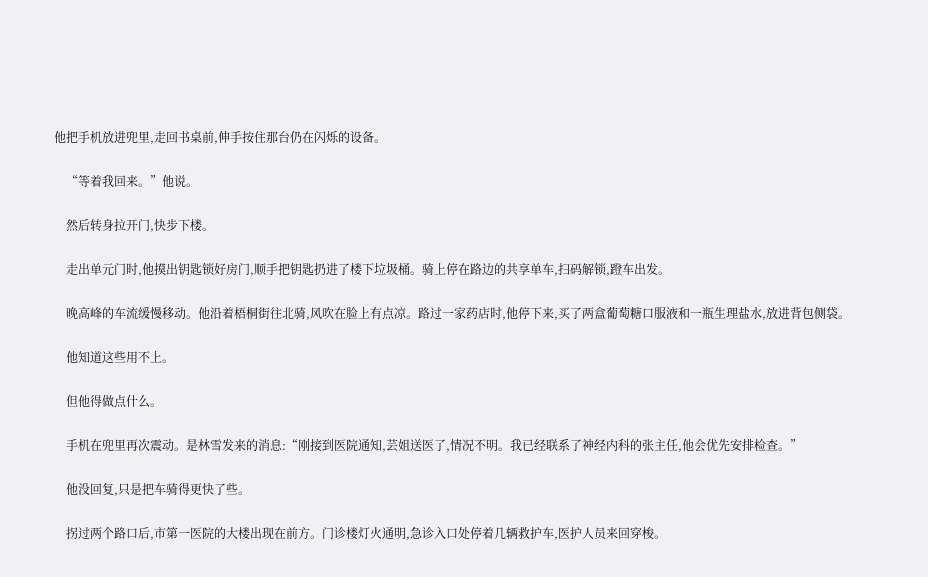他把手机放进兜里,走回书桌前,伸手按住那台仍在闪烁的设备。

    “等着我回来。”他说。

    然后转身拉开门,快步下楼。

    走出单元门时,他摸出钥匙锁好房门,顺手把钥匙扔进了楼下垃圾桶。骑上停在路边的共享单车,扫码解锁,蹬车出发。

    晚高峰的车流缓慢移动。他沿着梧桐街往北骑,风吹在脸上有点凉。路过一家药店时,他停下来,买了两盒葡萄糖口服液和一瓶生理盐水,放进背包侧袋。

    他知道这些用不上。

    但他得做点什么。

    手机在兜里再次震动。是林雪发来的消息:“刚接到医院通知,芸姐送医了,情况不明。我已经联系了神经内科的张主任,他会优先安排检查。”

    他没回复,只是把车骑得更快了些。

    拐过两个路口后,市第一医院的大楼出现在前方。门诊楼灯火通明,急诊入口处停着几辆救护车,医护人员来回穿梭。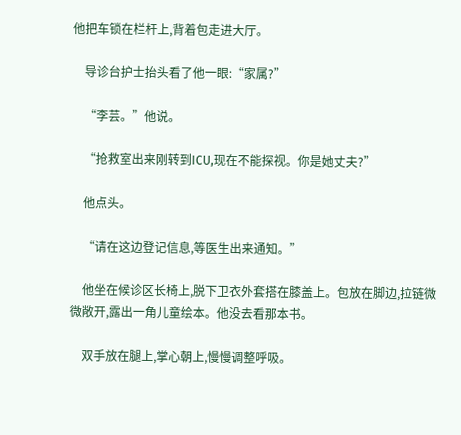他把车锁在栏杆上,背着包走进大厅。

    导诊台护士抬头看了他一眼:“家属?”

    “李芸。”他说。

    “抢救室出来刚转到ICU,现在不能探视。你是她丈夫?”

    他点头。

    “请在这边登记信息,等医生出来通知。”

    他坐在候诊区长椅上,脱下卫衣外套搭在膝盖上。包放在脚边,拉链微微敞开,露出一角儿童绘本。他没去看那本书。

    双手放在腿上,掌心朝上,慢慢调整呼吸。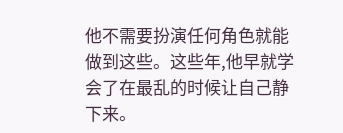他不需要扮演任何角色就能做到这些。这些年,他早就学会了在最乱的时候让自己静下来。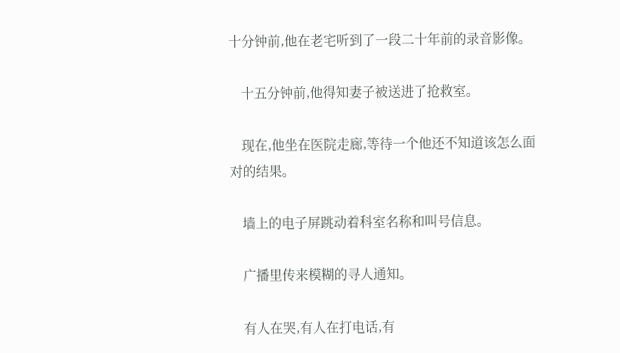十分钟前,他在老宅听到了一段二十年前的录音影像。

    十五分钟前,他得知妻子被送进了抢救室。

    现在,他坐在医院走廊,等待一个他还不知道该怎么面对的结果。

    墙上的电子屏跳动着科室名称和叫号信息。

    广播里传来模糊的寻人通知。

    有人在哭,有人在打电话,有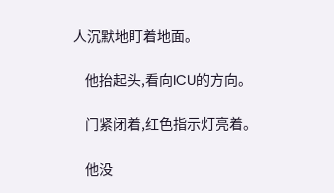人沉默地盯着地面。

    他抬起头,看向ICU的方向。

    门紧闭着,红色指示灯亮着。

    他没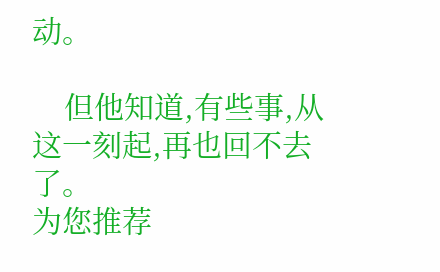动。

    但他知道,有些事,从这一刻起,再也回不去了。
为您推荐